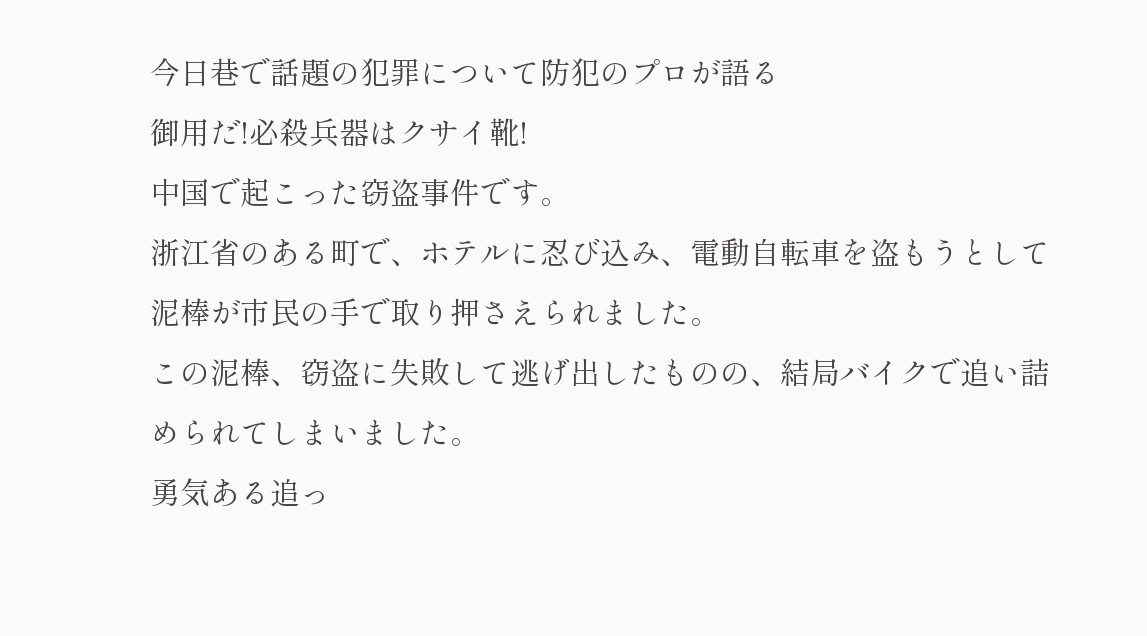今日巷で話題の犯罪について防犯のプロが語る
御用だ!必殺兵器はクサイ靴!
中国で起こった窃盗事件です。
浙江省のある町で、ホテルに忍び込み、電動自転車を盗もうとして泥棒が市民の手で取り押さえられました。
この泥棒、窃盗に失敗して逃げ出したものの、結局バイクで追い詰められてしまいました。
勇気ある追っ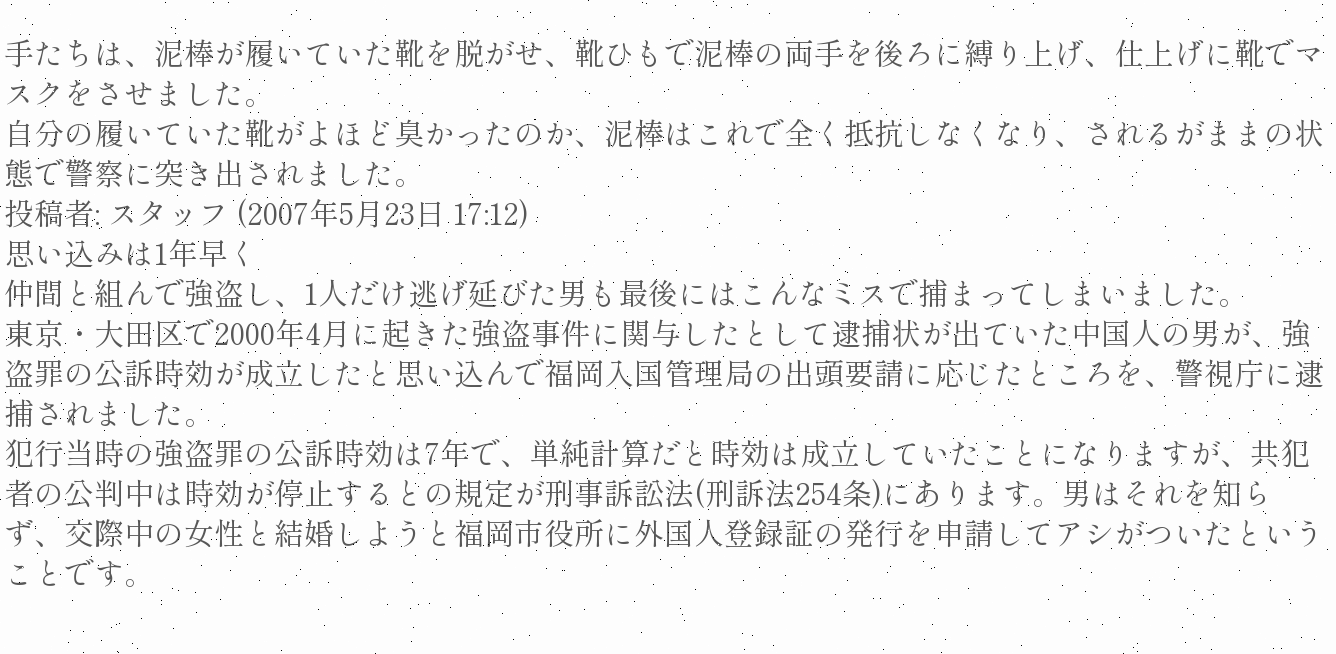手たちは、泥棒が履いていた靴を脱がせ、靴ひもで泥棒の両手を後ろに縛り上げ、仕上げに靴でマスクをさせました。
自分の履いていた靴がよほど臭かったのか、泥棒はこれで全く抵抗しなくなり、されるがままの状態で警察に突き出されました。
投稿者: スタッフ (2007年5月23日 17:12)
思い込みは1年早く
仲間と組んで強盗し、1人だけ逃げ延びた男も最後にはこんなミスで捕まってしまいました。
東京・大田区で2000年4月に起きた強盗事件に関与したとして逮捕状が出ていた中国人の男が、強盗罪の公訴時効が成立したと思い込んで福岡入国管理局の出頭要請に応じたところを、警視庁に逮捕されました。
犯行当時の強盗罪の公訴時効は7年で、単純計算だと時効は成立していたことになりますが、共犯者の公判中は時効が停止するとの規定が刑事訴訟法(刑訴法254条)にあります。男はそれを知らず、交際中の女性と結婚しようと福岡市役所に外国人登録証の発行を申請してアシがついたということです。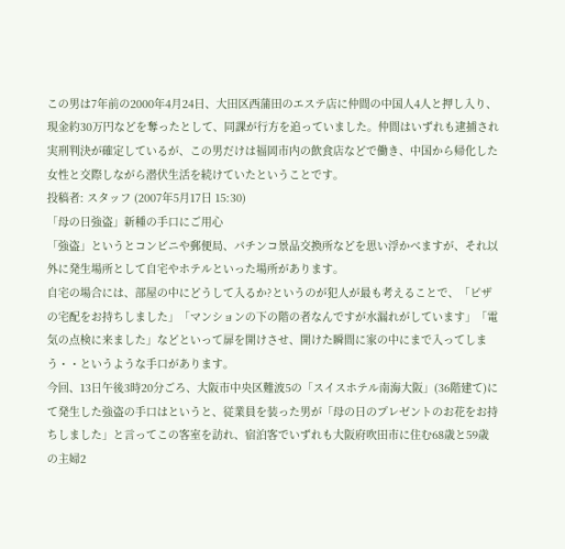この男は7年前の2000年4月24日、大田区西蒲田のエステ店に仲間の中国人4人と押し入り、現金約30万円などを奪ったとして、同課が行方を追っていました。仲間はいずれも逮捕され実刑判決が確定しているが、この男だけは福岡市内の飲食店などで働き、中国から帰化した女性と交際しながら潜伏生活を続けていたということです。
投稿者: スタッフ (2007年5月17日 15:30)
「母の日強盗」新種の手口にご用心
「強盗」というとコンビニや郵便局、パチンコ景品交換所などを思い浮かべますが、それ以外に発生場所として自宅やホテルといった場所があります。
自宅の場合には、部屋の中にどうして入るか?というのが犯人が最も考えることで、「ピザの宅配をお持ちしました」「マンションの下の階の者なんですが水漏れがしています」「電気の点検に来ました」などといって扉を開けさせ、開けた瞬間に家の中にまで入ってしまう・・というような手口があります。
今回、13日午後3時20分ごろ、大阪市中央区難波5の「スイスホテル南海大阪」(36階建て)にて発生した強盗の手口はというと、従業員を装った男が「母の日のプレゼントのお花をお持ちしました」と言ってこの客室を訪れ、宿泊客でいずれも大阪府吹田市に住む68歳と59歳の主婦2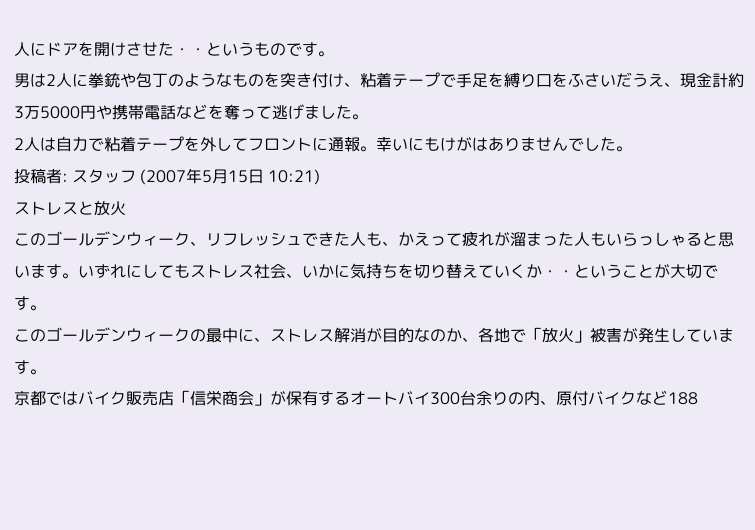人にドアを開けさせた・・というものです。
男は2人に拳銃や包丁のようなものを突き付け、粘着テープで手足を縛り口をふさいだうえ、現金計約3万5000円や携帯電話などを奪って逃げました。
2人は自力で粘着テープを外してフロントに通報。幸いにもけがはありませんでした。
投稿者: スタッフ (2007年5月15日 10:21)
ストレスと放火
このゴールデンウィーク、リフレッシュできた人も、かえって疲れが溜まった人もいらっしゃると思います。いずれにしてもストレス社会、いかに気持ちを切り替えていくか・・ということが大切です。
このゴールデンウィークの最中に、ストレス解消が目的なのか、各地で「放火」被害が発生しています。
京都ではバイク販売店「信栄商会」が保有するオートバイ300台余りの内、原付バイクなど188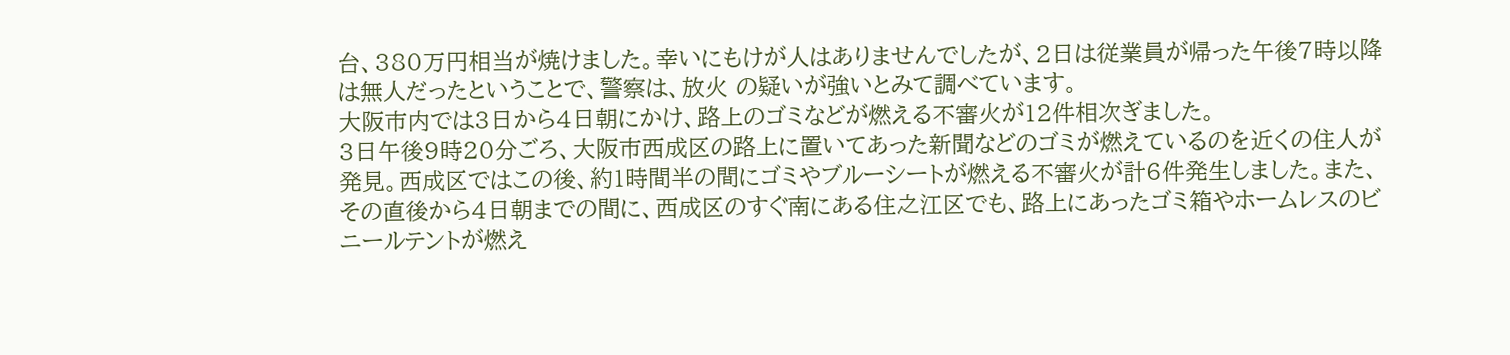台、380万円相当が焼けました。幸いにもけが人はありませんでしたが、2日は従業員が帰った午後7時以降は無人だったということで、警察は、放火 の疑いが強いとみて調べています。
大阪市内では3日から4日朝にかけ、路上のゴミなどが燃える不審火が12件相次ぎました。
3日午後9時20分ごろ、大阪市西成区の路上に置いてあった新聞などのゴミが燃えているのを近くの住人が発見。西成区ではこの後、約1時間半の間にゴミやブルーシートが燃える不審火が計6件発生しました。また、その直後から4日朝までの間に、西成区のすぐ南にある住之江区でも、路上にあったゴミ箱やホームレスのビニールテントが燃え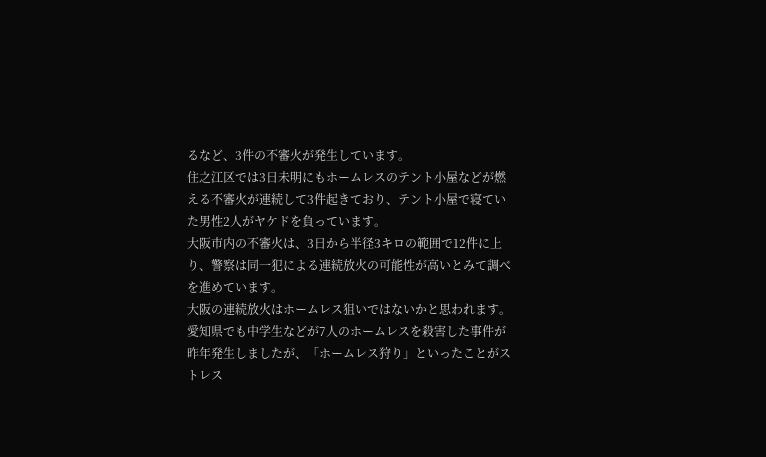るなど、3件の不審火が発生しています。
住之江区では3日未明にもホームレスのテント小屋などが燃える不審火が連続して3件起きており、テント小屋で寝ていた男性2人がヤケドを負っています。
大阪市内の不審火は、3日から半径3キロの範囲で12件に上り、警察は同一犯による連続放火の可能性が高いとみて調べを進めています。
大阪の連続放火はホームレス狙いではないかと思われます。
愛知県でも中学生などが7人のホームレスを殺害した事件が昨年発生しましたが、「ホームレス狩り」といったことがストレス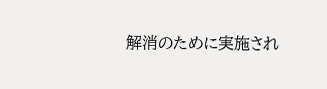解消のために実施され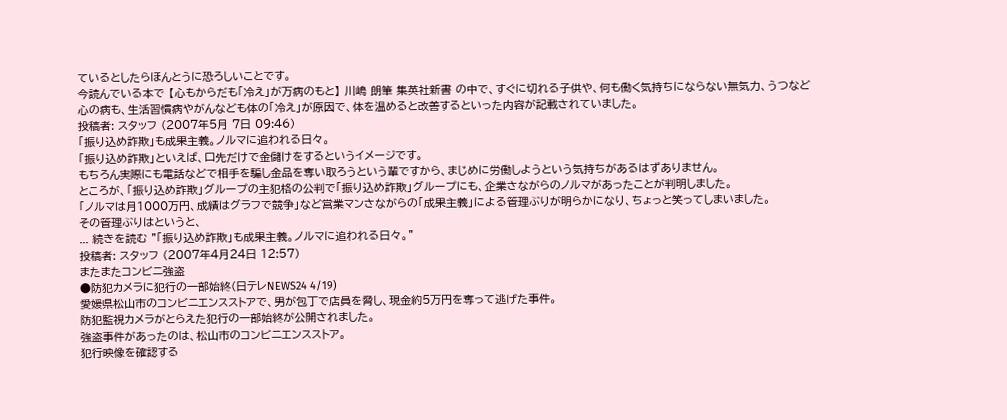ているとしたらほんとうに恐ろしいことです。
今読んでいる本で 【心もからだも「冷え」が万病のもと】 川嶋 朗筆 集英社新書 の中で、すぐに切れる子供や、何も働く気持ちにならない無気力、うつなど心の病も、生活習慣病やがんなども体の「冷え」が原因で、体を温めると改善するといった内容が記載されていました。
投稿者: スタッフ (2007年5月 7日 09:46)
「振り込め詐欺」も成果主義。ノルマに追われる日々。
「振り込め詐欺」といえば、口先だけで金儲けをするというイメージです。
もちろん実際にも電話などで相手を騙し金品を奪い取ろうという輩ですから、まじめに労働しようという気持ちがあるはずありません。
ところが、「振り込め詐欺」グループの主犯格の公判で「振り込め詐欺」グループにも、企業さながらのノルマがあったことが判明しました。
「ノルマは月1000万円、成績はグラフで競争」など営業マンさながらの「成果主義」による管理ぶりが明らかになり、ちょっと笑ってしまいました。
その管理ぶりはというと、
... 続きを読む "「振り込め詐欺」も成果主義。ノルマに追われる日々。"
投稿者: スタッフ (2007年4月24日 12:57)
またまたコンビニ強盗
●防犯カメラに犯行の一部始終(日テレNEWS24 4/19)
愛媛県松山市のコンビニエンスストアで、男が包丁で店員を脅し、現金約5万円を奪って逃げた事件。
防犯監視カメラがとらえた犯行の一部始終が公開されました。
強盗事件があったのは、松山市のコンビニエンスストア。
犯行映像を確認する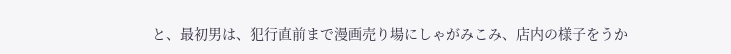と、最初男は、犯行直前まで漫画売り場にしゃがみこみ、店内の様子をうか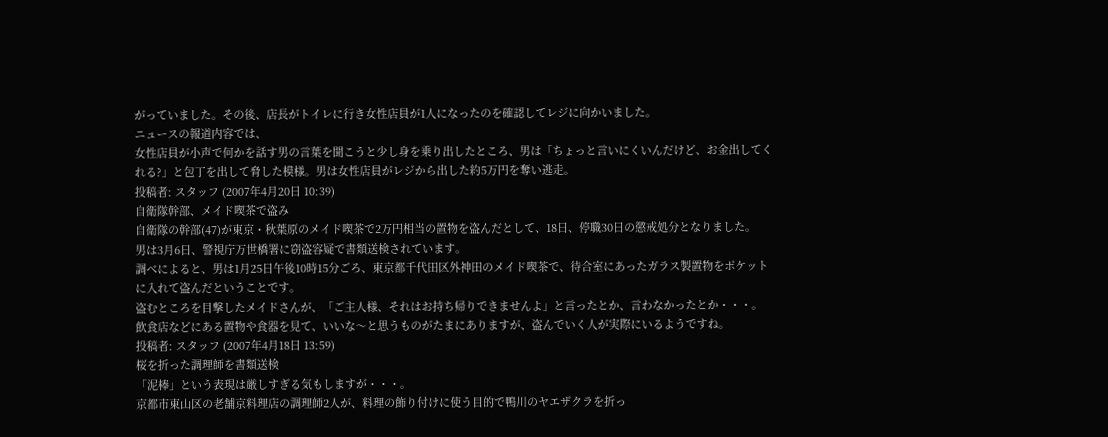がっていました。その後、店長がトイレに行き女性店員が1人になったのを確認してレジに向かいました。
ニュースの報道内容では、
女性店員が小声で何かを話す男の言葉を聞こうと少し身を乗り出したところ、男は「ちょっと言いにくいんだけど、お金出してくれる?」と包丁を出して脅した模様。男は女性店員がレジから出した約5万円を奪い逃走。
投稿者: スタッフ (2007年4月20日 10:39)
自衛隊幹部、メイド喫茶で盗み
自衛隊の幹部(47)が東京・秋葉原のメイド喫茶で2万円相当の置物を盗んだとして、18日、停職30日の懲戒処分となりました。
男は3月6日、警視庁万世橋署に窃盗容疑で書類送検されています。
調べによると、男は1月25日午後10時15分ごろ、東京都千代田区外神田のメイド喫茶で、待合室にあったガラス製置物をポケットに入れて盗んだということです。
盗むところを目撃したメイドさんが、「ご主人様、それはお持ち帰りできませんよ」と言ったとか、言わなかったとか・・・。
飲食店などにある置物や食器を見て、いいな〜と思うものがたまにありますが、盗んでいく人が実際にいるようですね。
投稿者: スタッフ (2007年4月18日 13:59)
桜を折った調理師を書類送検
「泥棒」という表現は厳しすぎる気もしますが・・・。
京都市東山区の老舗京料理店の調理師2人が、料理の飾り付けに使う目的で鴨川のヤエザクラを折っ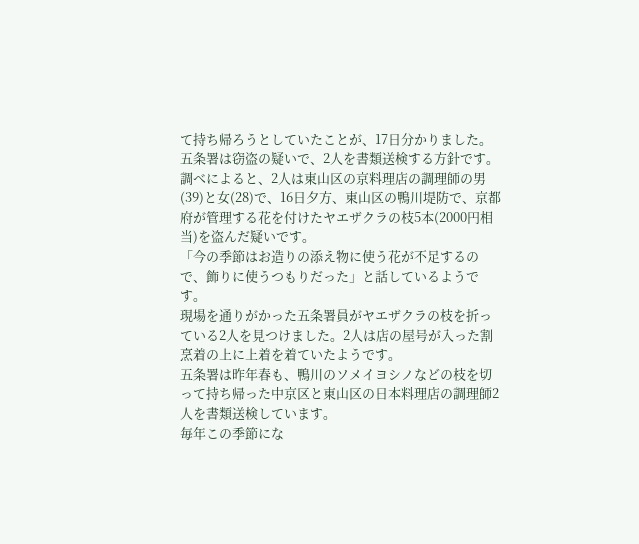て持ち帰ろうとしていたことが、17日分かりました。
五条署は窃盗の疑いで、2人を書類送検する方針です。
調べによると、2人は東山区の京料理店の調理師の男(39)と女(28)で、16日夕方、東山区の鴨川堤防で、京都府が管理する花を付けたヤエザクラの枝5本(2000円相当)を盗んだ疑いです。
「今の季節はお造りの添え物に使う花が不足するので、飾りに使うつもりだった」と話しているようです。
現場を通りがかった五条署員がヤエザクラの枝を折っている2人を見つけました。2人は店の屋号が入った割烹着の上に上着を着ていたようです。
五条署は昨年春も、鴨川のソメイヨシノなどの枝を切って持ち帰った中京区と東山区の日本料理店の調理師2人を書類送検しています。
毎年この季節にな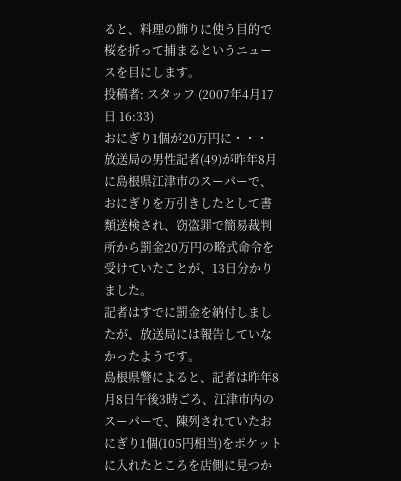ると、料理の飾りに使う目的で桜を折って捕まるというニュースを目にします。
投稿者: スタッフ (2007年4月17日 16:33)
おにぎり1個が20万円に・・・
放送局の男性記者(49)が昨年8月に島根県江津市のスーパーで、おにぎりを万引きしたとして書類送検され、窃盗罪で簡易裁判所から罰金20万円の略式命令を受けていたことが、13日分かりました。
記者はすでに罰金を納付しましたが、放送局には報告していなかったようです。
島根県警によると、記者は昨年8月8日午後3時ごろ、江津市内のスーパーで、陳列されていたおにぎり1個(105円相当)をポケットに入れたところを店側に見つか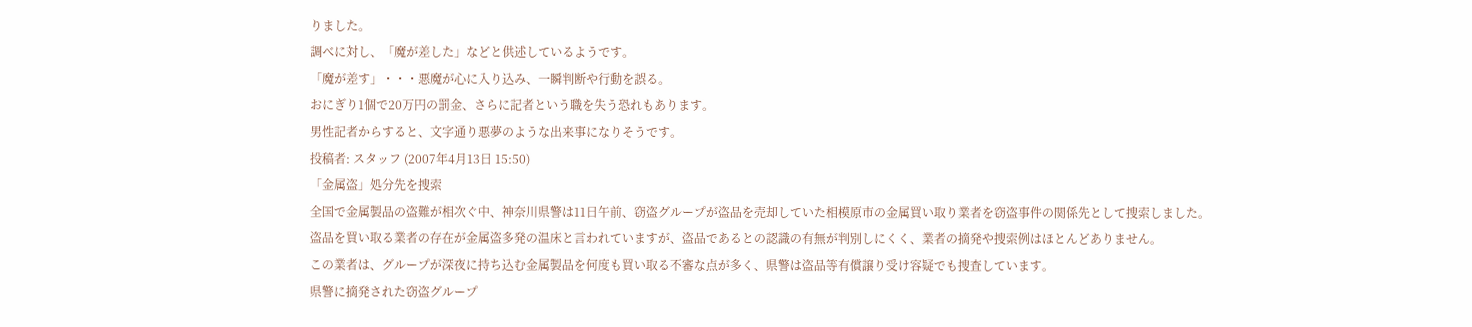りました。
調べに対し、「魔が差した」などと供述しているようです。
「魔が差す」・・・悪魔が心に入り込み、一瞬判断や行動を誤る。
おにぎり1個で20万円の罰金、さらに記者という職を失う恐れもあります。
男性記者からすると、文字通り悪夢のような出来事になりそうです。
投稿者: スタッフ (2007年4月13日 15:50)
「金属盗」処分先を捜索
全国で金属製品の盗難が相次ぐ中、神奈川県警は11日午前、窃盗グループが盗品を売却していた相模原市の金属買い取り業者を窃盗事件の関係先として捜索しました。
盗品を買い取る業者の存在が金属盗多発の温床と言われていますが、盗品であるとの認識の有無が判別しにくく、業者の摘発や捜索例はほとんどありません。
この業者は、グループが深夜に持ち込む金属製品を何度も買い取る不審な点が多く、県警は盗品等有償譲り受け容疑でも捜査しています。
県警に摘発された窃盗グループ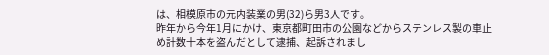は、相模原市の元内装業の男(32)ら男3人です。
昨年から今年1月にかけ、東京都町田市の公園などからステンレス製の車止め計数十本を盗んだとして逮捕、起訴されまし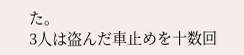た。
3人は盗んだ車止めを十数回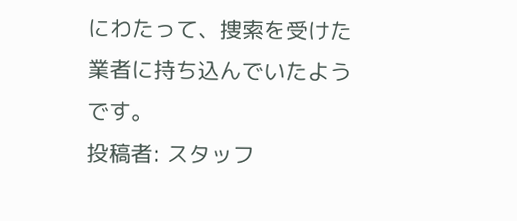にわたって、捜索を受けた業者に持ち込んでいたようです。
投稿者: スタッフ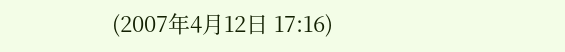(2007年4月12日 17:16)